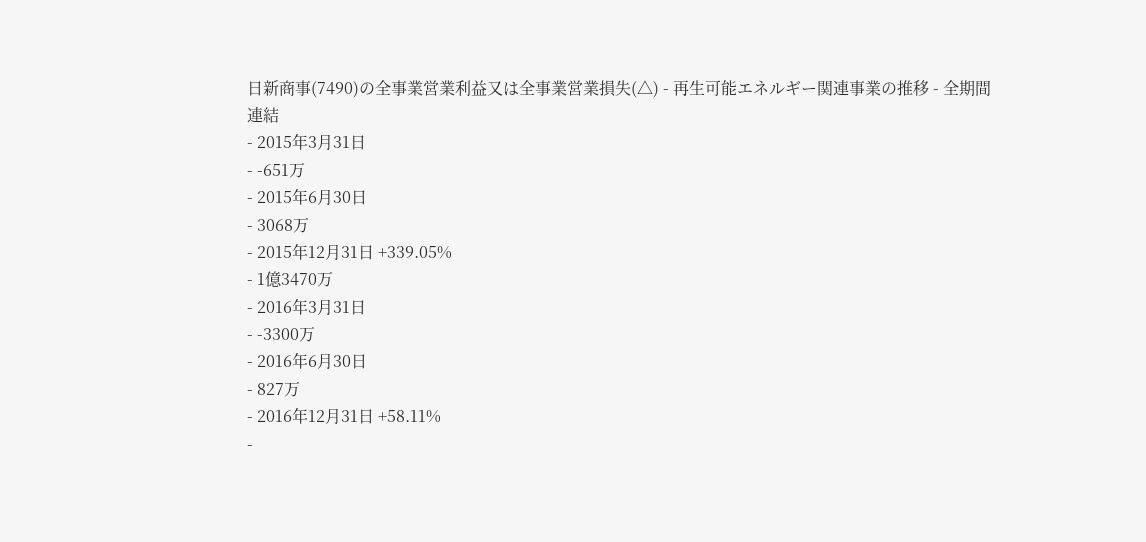日新商事(7490)の全事業営業利益又は全事業営業損失(△) - 再生可能エネルギー関連事業の推移 - 全期間
連結
- 2015年3月31日
- -651万
- 2015年6月30日
- 3068万
- 2015年12月31日 +339.05%
- 1億3470万
- 2016年3月31日
- -3300万
- 2016年6月30日
- 827万
- 2016年12月31日 +58.11%
-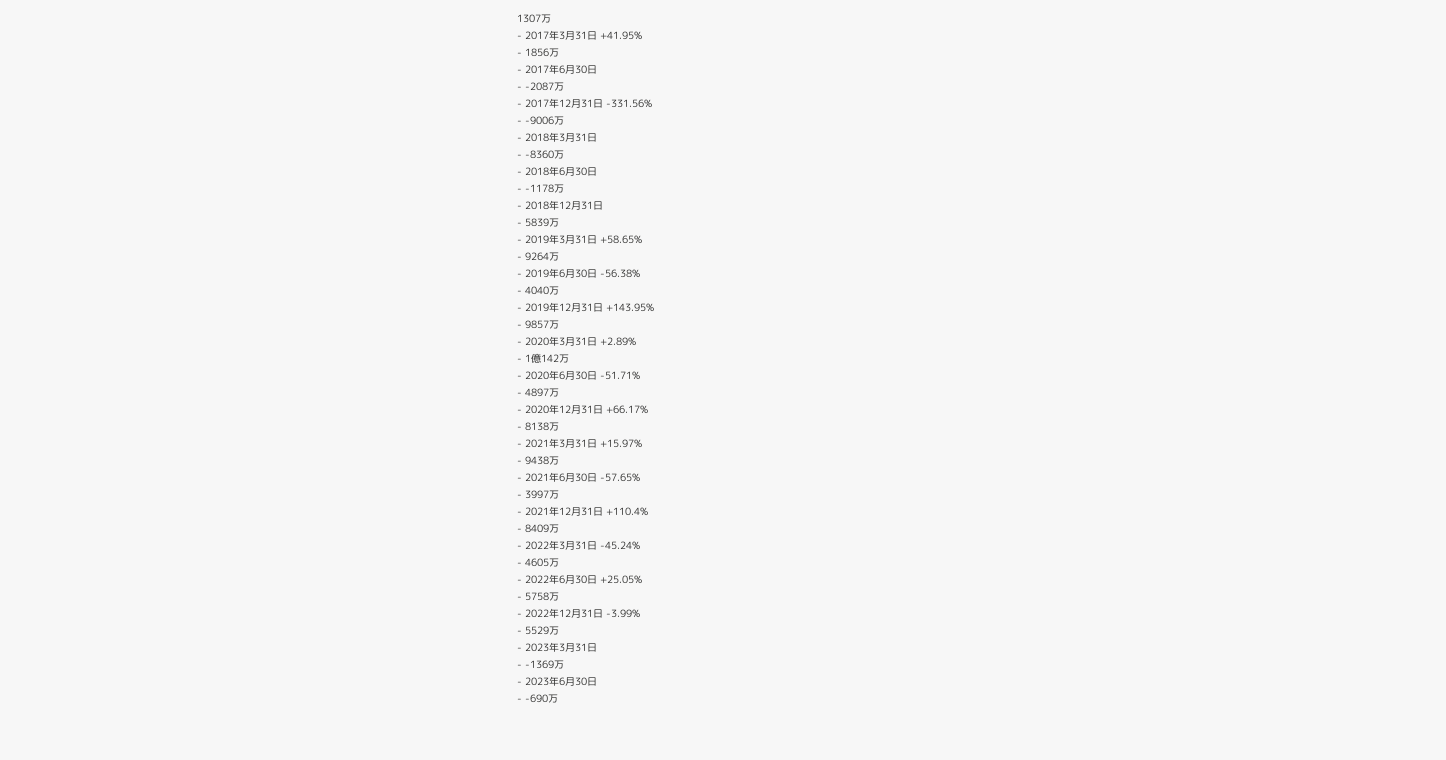1307万
- 2017年3月31日 +41.95%
- 1856万
- 2017年6月30日
- -2087万
- 2017年12月31日 -331.56%
- -9006万
- 2018年3月31日
- -8360万
- 2018年6月30日
- -1178万
- 2018年12月31日
- 5839万
- 2019年3月31日 +58.65%
- 9264万
- 2019年6月30日 -56.38%
- 4040万
- 2019年12月31日 +143.95%
- 9857万
- 2020年3月31日 +2.89%
- 1億142万
- 2020年6月30日 -51.71%
- 4897万
- 2020年12月31日 +66.17%
- 8138万
- 2021年3月31日 +15.97%
- 9438万
- 2021年6月30日 -57.65%
- 3997万
- 2021年12月31日 +110.4%
- 8409万
- 2022年3月31日 -45.24%
- 4605万
- 2022年6月30日 +25.05%
- 5758万
- 2022年12月31日 -3.99%
- 5529万
- 2023年3月31日
- -1369万
- 2023年6月30日
- -690万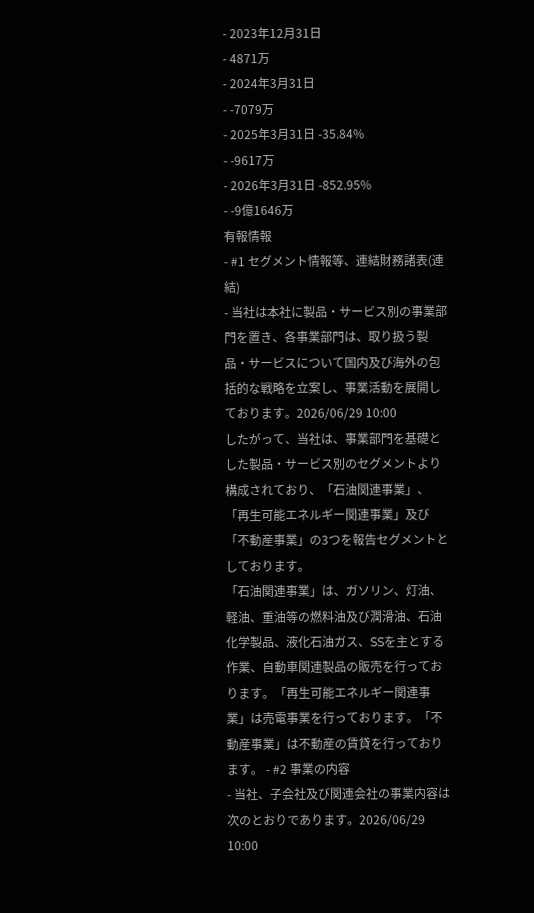- 2023年12月31日
- 4871万
- 2024年3月31日
- -7079万
- 2025年3月31日 -35.84%
- -9617万
- 2026年3月31日 -852.95%
- -9億1646万
有報情報
- #1 セグメント情報等、連結財務諸表(連結)
- 当社は本社に製品・サービス別の事業部門を置き、各事業部門は、取り扱う製品・サービスについて国内及び海外の包括的な戦略を立案し、事業活動を展開しております。2026/06/29 10:00
したがって、当社は、事業部門を基礎とした製品・サービス別のセグメントより構成されており、「石油関連事業」、「再生可能エネルギー関連事業」及び「不動産事業」の3つを報告セグメントとしております。
「石油関連事業」は、ガソリン、灯油、軽油、重油等の燃料油及び潤滑油、石油化学製品、液化石油ガス、SSを主とする作業、自動車関連製品の販売を行っております。「再生可能エネルギー関連事業」は売電事業を行っております。「不動産事業」は不動産の賃貸を行っております。 - #2 事業の内容
- 当社、子会社及び関連会社の事業内容は次のとおりであります。2026/06/29 10:00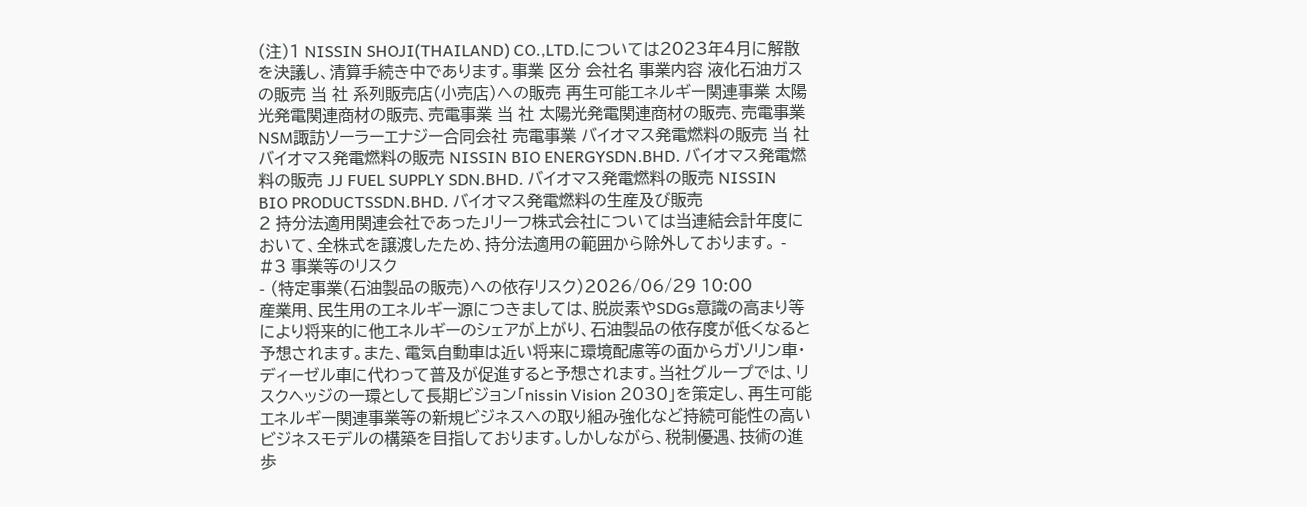(注)1 NISSIN SHOJI(THAILAND) CO.,LTD.については2023年4月に解散を決議し、清算手続き中であります。事業 区分 会社名 事業内容 液化石油ガスの販売 当 社 系列販売店(小売店)への販売 再生可能エネルギー関連事業 太陽光発電関連商材の販売、売電事業 当 社 太陽光発電関連商材の販売、売電事業 NSM諏訪ソーラーエナジー合同会社 売電事業 バイオマス発電燃料の販売 当 社 バイオマス発電燃料の販売 NISSIN BIO ENERGYSDN.BHD. バイオマス発電燃料の販売 JJ FUEL SUPPLY SDN.BHD. バイオマス発電燃料の販売 NISSIN BIO PRODUCTSSDN.BHD. バイオマス発電燃料の生産及び販売
2 持分法適用関連会社であったJリーフ株式会社については当連結会計年度において、全株式を譲渡したため、持分法適用の範囲から除外しております。 - #3 事業等のリスク
- (特定事業(石油製品の販売)への依存リスク)2026/06/29 10:00
産業用、民生用のエネルギー源につきましては、脱炭素やSDGs意識の高まり等により将来的に他エネルギーのシェアが上がり、石油製品の依存度が低くなると予想されます。また、電気自動車は近い将来に環境配慮等の面からガソリン車・ディーゼル車に代わって普及が促進すると予想されます。当社グループでは、リスクヘッジの一環として長期ビジョン「nissin Vision 2030」を策定し、再生可能エネルギー関連事業等の新規ビジネスへの取り組み強化など持続可能性の高いビジネスモデルの構築を目指しております。しかしながら、税制優遇、技術の進歩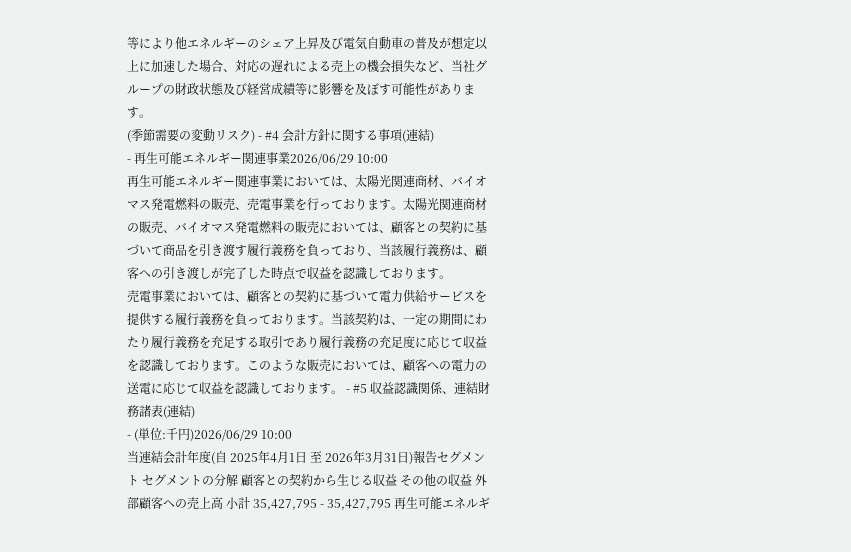等により他エネルギーのシェア上昇及び電気自動車の普及が想定以上に加速した場合、対応の遅れによる売上の機会損失など、当社グループの財政状態及び経営成績等に影響を及ぼす可能性があります。
(季節需要の変動リスク) - #4 会計方針に関する事項(連結)
- 再生可能エネルギー関連事業2026/06/29 10:00
再生可能エネルギー関連事業においては、太陽光関連商材、バイオマス発電燃料の販売、売電事業を行っております。太陽光関連商材の販売、バイオマス発電燃料の販売においては、顧客との契約に基づいて商品を引き渡す履行義務を負っており、当該履行義務は、顧客への引き渡しが完了した時点で収益を認識しております。
売電事業においては、顧客との契約に基づいて電力供給サービスを提供する履行義務を負っております。当該契約は、一定の期間にわたり履行義務を充足する取引であり履行義務の充足度に応じて収益を認識しております。このような販売においては、顧客への電力の送電に応じて収益を認識しております。 - #5 収益認識関係、連結財務諸表(連結)
- (単位:千円)2026/06/29 10:00
当連結会計年度(自 2025年4月1日 至 2026年3月31日)報告セグメント セグメントの分解 顧客との契約から生じる収益 その他の収益 外部顧客への売上高 小計 35,427,795 - 35,427,795 再生可能エネルギ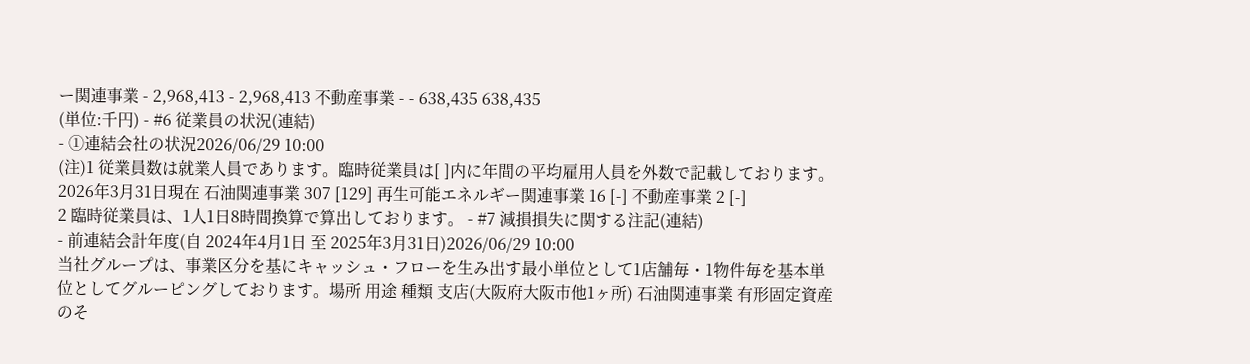ー関連事業 - 2,968,413 - 2,968,413 不動産事業 - - 638,435 638,435
(単位:千円) - #6 従業員の状況(連結)
- ①連結会社の状況2026/06/29 10:00
(注)1 従業員数は就業人員であります。臨時従業員は[ ]内に年間の平均雇用人員を外数で記載しております。2026年3月31日現在 石油関連事業 307 [129] 再生可能エネルギー関連事業 16 [-] 不動産事業 2 [-]
2 臨時従業員は、1人1日8時間換算で算出しております。 - #7 減損損失に関する注記(連結)
- 前連結会計年度(自 2024年4月1日 至 2025年3月31日)2026/06/29 10:00
当社グループは、事業区分を基にキャッシュ・フローを生み出す最小単位として1店舗毎・1物件毎を基本単位としてグルーピングしております。場所 用途 種類 支店(大阪府大阪市他1ヶ所) 石油関連事業 有形固定資産のそ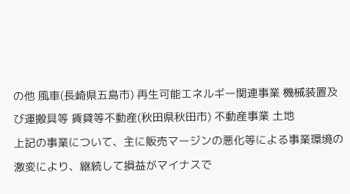の他 風車(長崎県五島市) 再生可能エネルギー関連事業 機械装置及び運搬具等 賃貸等不動産(秋田県秋田市) 不動産事業 土地
上記の事業について、主に販売マージンの悪化等による事業環境の激変により、継続して損益がマイナスで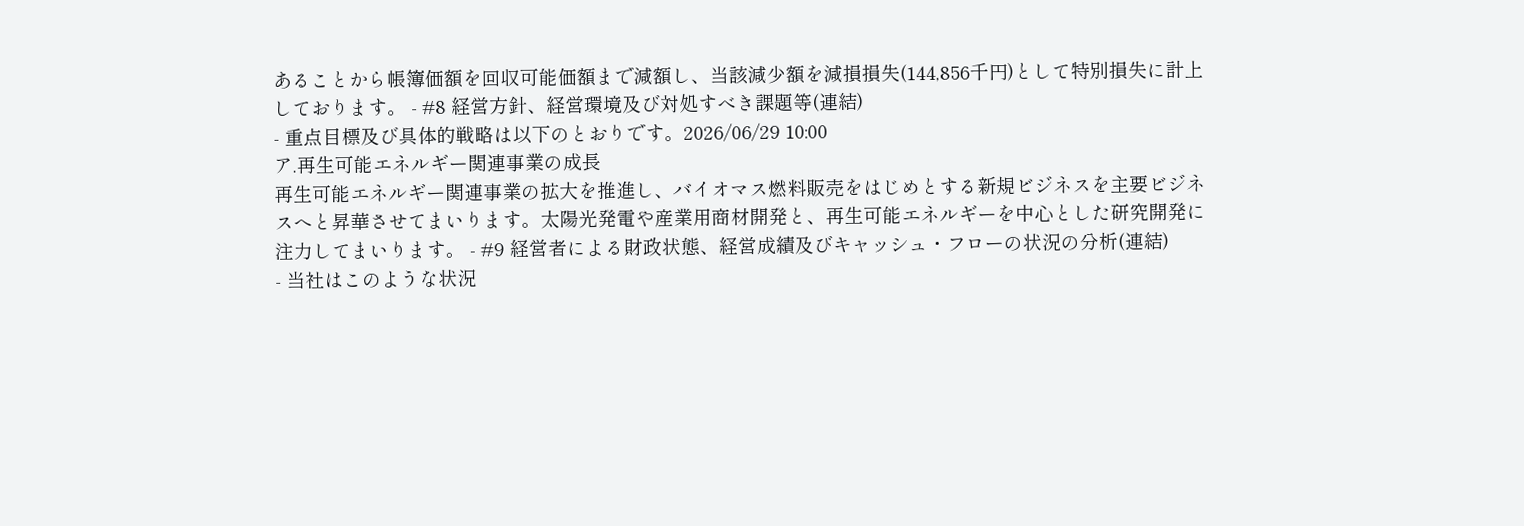あることから帳簿価額を回収可能価額まで減額し、当該減少額を減損損失(144,856千円)として特別損失に計上しております。 - #8 経営方針、経営環境及び対処すべき課題等(連結)
- 重点目標及び具体的戦略は以下のとおりです。2026/06/29 10:00
ア.再生可能エネルギー関連事業の成長
再生可能エネルギー関連事業の拡大を推進し、バイオマス燃料販売をはじめとする新規ビジネスを主要ビジネスへと昇華させてまいります。太陽光発電や産業用商材開発と、再生可能エネルギーを中心とした研究開発に注力してまいります。 - #9 経営者による財政状態、経営成績及びキャッシュ・フローの状況の分析(連結)
- 当社はこのような状況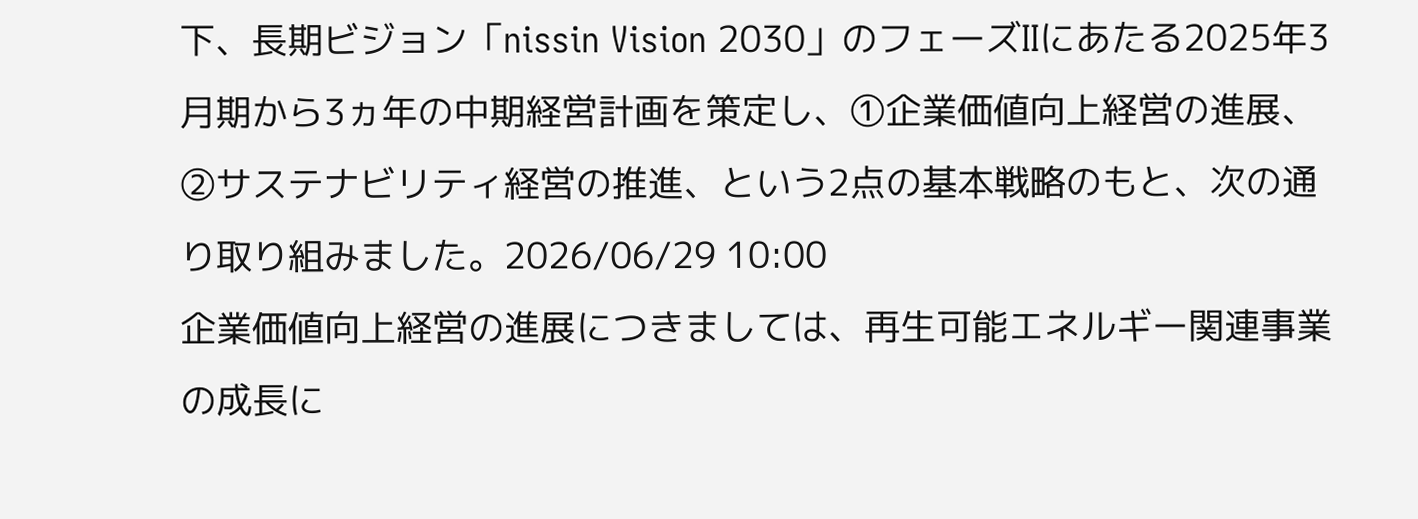下、長期ビジョン「nissin Vision 2030」のフェーズIIにあたる2025年3月期から3ヵ年の中期経営計画を策定し、①企業価値向上経営の進展、②サステナビリティ経営の推進、という2点の基本戦略のもと、次の通り取り組みました。2026/06/29 10:00
企業価値向上経営の進展につきましては、再生可能エネルギー関連事業の成長に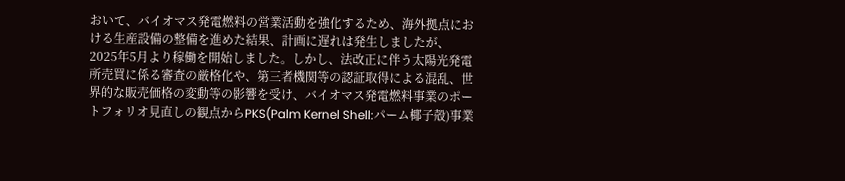おいて、バイオマス発電燃料の営業活動を強化するため、海外拠点における生産設備の整備を進めた結果、計画に遅れは発生しましたが、2025年5月より稼働を開始しました。しかし、法改正に伴う太陽光発電所売買に係る審査の厳格化や、第三者機関等の認証取得による混乱、世界的な販売価格の変動等の影響を受け、バイオマス発電燃料事業のポートフォリオ見直しの観点からPKS(Palm Kernel Shell:パーム椰子殻)事業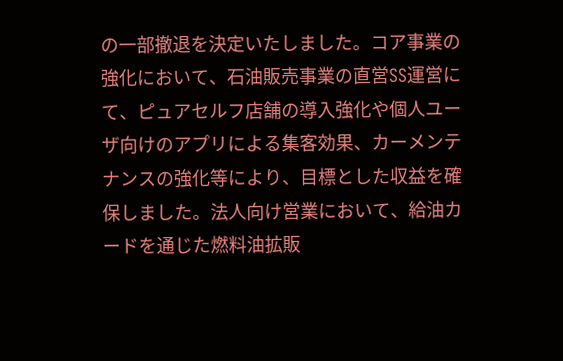の一部撤退を決定いたしました。コア事業の強化において、石油販売事業の直営SS運営にて、ピュアセルフ店舗の導入強化や個人ユーザ向けのアプリによる集客効果、カーメンテナンスの強化等により、目標とした収益を確保しました。法人向け営業において、給油カードを通じた燃料油拡販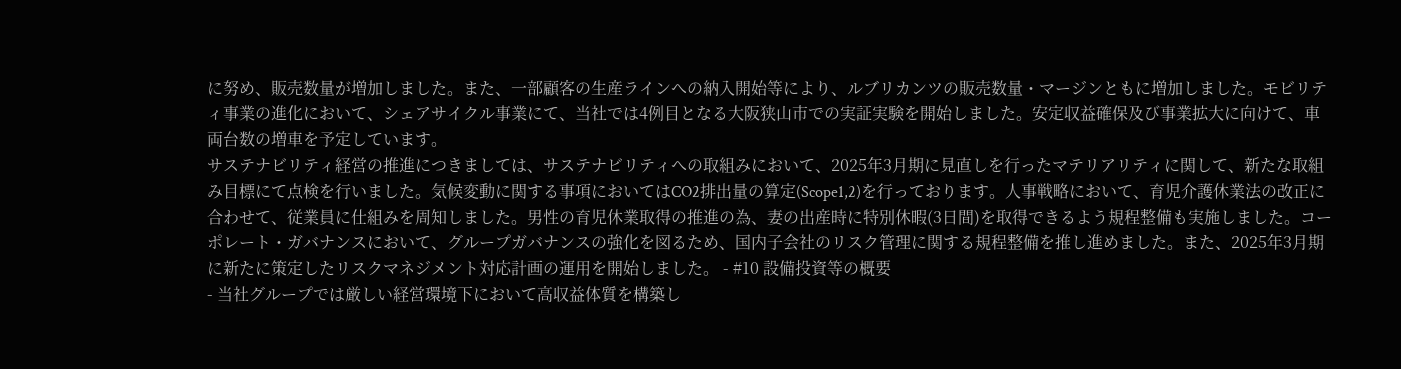に努め、販売数量が増加しました。また、一部顧客の生産ラインへの納入開始等により、ルブリカンツの販売数量・マージンともに増加しました。モビリティ事業の進化において、シェアサイクル事業にて、当社では4例目となる大阪狭山市での実証実験を開始しました。安定収益確保及び事業拡大に向けて、車両台数の増車を予定しています。
サステナビリティ経営の推進につきましては、サステナビリティへの取組みにおいて、2025年3月期に見直しを行ったマテリアリティに関して、新たな取組み目標にて点検を行いました。気候変動に関する事項においてはCO2排出量の算定(Scope1,2)を行っております。人事戦略において、育児介護休業法の改正に合わせて、従業員に仕組みを周知しました。男性の育児休業取得の推進の為、妻の出産時に特別休暇(3日間)を取得できるよう規程整備も実施しました。コーポレート・ガバナンスにおいて、グループガバナンスの強化を図るため、国内子会社のリスク管理に関する規程整備を推し進めました。また、2025年3月期に新たに策定したリスクマネジメント対応計画の運用を開始しました。 - #10 設備投資等の概要
- 当社グループでは厳しい経営環境下において高収益体質を構築し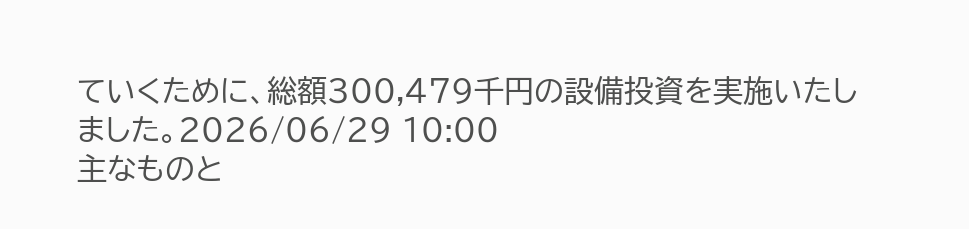ていくために、総額300,479千円の設備投資を実施いたしました。2026/06/29 10:00
主なものと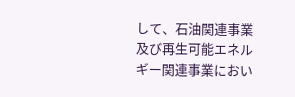して、石油関連事業及び再生可能エネルギー関連事業におい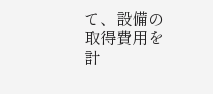て、設備の取得費用を計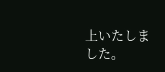上いたしました。